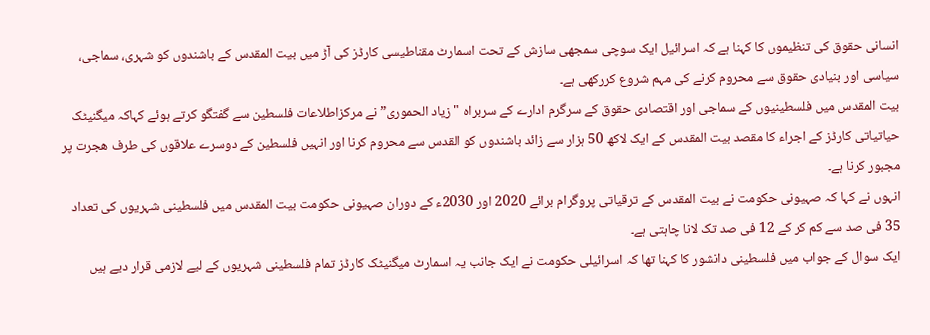انسانی حقوق کی تنظیموں کا کہنا ہے کہ اسرائیل ایک سوچی سمجھی سازش کے تحت اسمارٹ مقناطیسی کارڈز کی آڑ میں بیت المقدس کے باشندوں کو شہری، سماجی، سیاسی اور بنیادی حقوق سے محروم کرنے کی مہم شروع کررکھی ہے۔
بیت المقدس میں فلسطینیوں کے سماجی اور اقتصادی حقوق کے سرگرم ادارے کے سربراہ "زیاد الحموری” نے مرکزاطلاعات فلسطین سے گفتگو کرتے ہوئے کہاکہ میگنیٹک حیاتیاتی کارڈز کے اجراء کا مقصد بیت المقدس کے ایک لاکھ 50 ہزار سے زائد باشندوں کو القدس سے محروم کرنا اور انہیں فلسطین کے دوسرے علاقوں کی طرف ھجرت پر مجبور کرنا ہے۔
انہوں نے کہا کہ صہیونی حکومت نے بیت المقدس کے ترقیاتی پروگرام برائے 2020 اور 2030ء کے دوران صہیونی حکومت بیت المقدس میں فلسطینی شہریوں کی تعداد 35 فی صد سے کم کر کے 12 فی صد تک لانا چاہتی ہے۔
ایک سوال کے جواب میں فلسطینی دانشور کا کہنا تھا کہ اسرائیلی حکومت نے ایک جانب یہ اسمارٹ میگنیٹک کارڈز تمام فلسطینی شہریوں کے لیے لازمی قرار دیے ہیں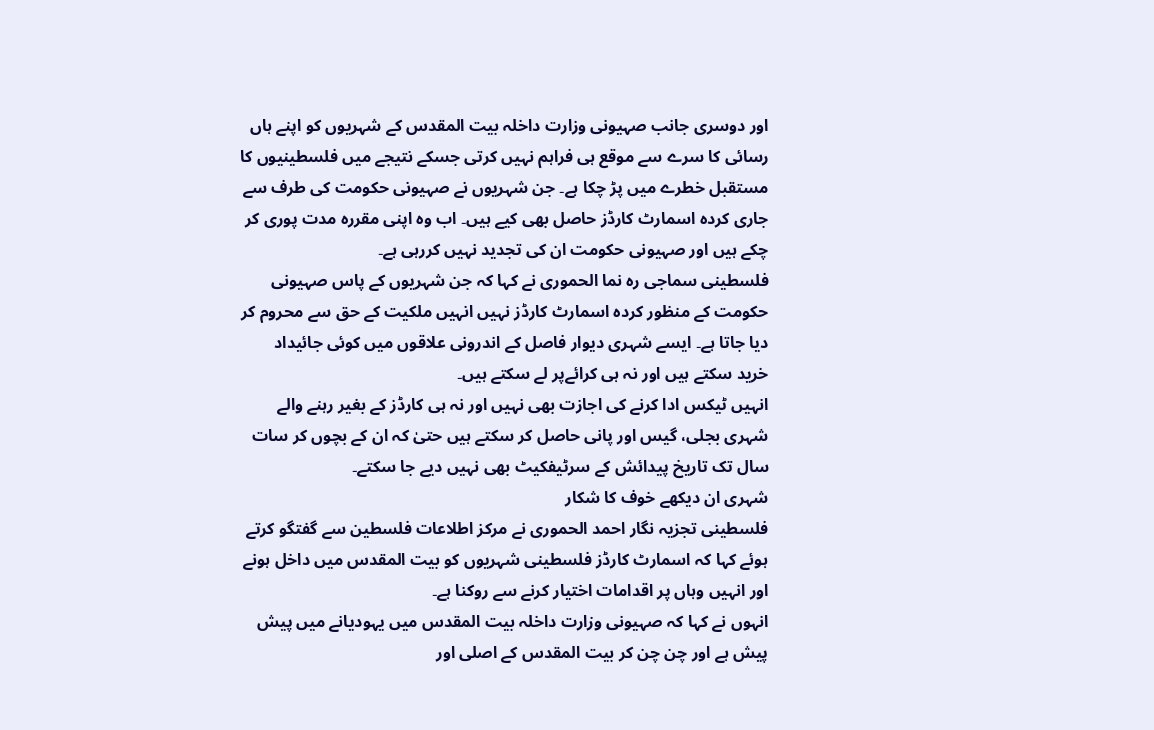اور دوسری جانب صہیونی وزارت داخلہ بیت المقدس کے شہریوں کو اپنے ہاں رسائی کا سرے سے موقع ہی فراہم نہیں کرتی جسکے نتیجے میں فلسطینیوں کا مستقبل خطرے میں پڑ چکا ہے۔ جن شہریوں نے صہیونی حکومت کی طرف سے جاری کردہ اسمارٹ کارڈز حاصل بھی کیے ہیں۔ اب وہ اپنی مقررہ مدت پوری کر چکے ہیں اور صہیونی حکومت ان کی تجدید نہیں کررہی ہے۔
فلسطینی سماجی رہ نما الحموری نے کہا کہ جن شہریوں کے پاس صہیونی حکومت کے منظور کردہ اسمارٹ کارڈز نہیں انہیں ملکیت کے حق سے محروم کر دیا جاتا ہے۔ ایسے شہری دیوار فاصل کے اندرونی علاقوں میں کوئی جائیداد خرید سکتے ہیں اور نہ ہی کرائےپر لے سکتے ہیں۔
انہیں ٹیکس ادا کرنے کی اجازت بھی نہیں اور نہ ہی کارڈز کے بغیر رہنے والے شہری بجلی، گیس اور پانی حاصل کر سکتے ہیں حتیٰ کہ ان کے بچوں کر سات سال تک تاریخ پیدائش کے سرٹیفکیٹ بھی نہیں دیے جا سکتے۔
شہری ان دیکھے خوف کا شکار
فلسطینی تجزیہ نگار احمد الحموری نے مرکز اطلاعات فلسطین سے گفتگو کرتے ہوئے کہا کہ اسمارٹ کارڈز فلسطینی شہریوں کو بیت المقدس میں داخل ہونے اور انہیں وہاں پر اقدامات اختیار کرنے سے روکنا ہے۔
انہوں نے کہا کہ صہیونی وزارت داخلہ بیت المقدس میں یہودیانے میں پیش پیش ہے اور چن چن کر بیت المقدس کے اصلی اور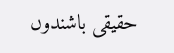حقیقی باشندوں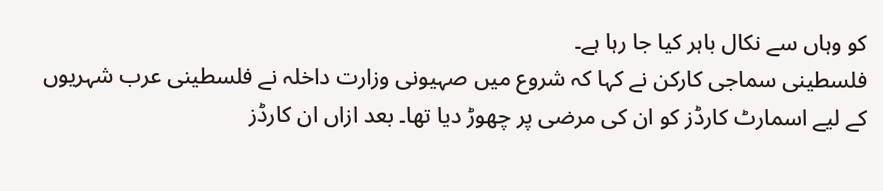کو وہاں سے نکال باہر کیا جا رہا ہے۔
فلسطینی سماجی کارکن نے کہا کہ شروع میں صہیونی وزارت داخلہ نے فلسطینی عرب شہریوں کے لیے اسمارٹ کارڈز کو ان کی مرضی پر چھوڑ دیا تھا۔ بعد ازاں ان کارڈز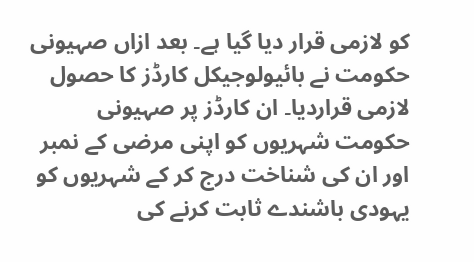کو لازمی قرار دیا گیا ہے۔ بعد ازاں صہیونی حکومت نے بائیولوجیکل کارڈز کا حصول لازمی قراردیا۔ ان کارڈز پر صہیونی حکومت شہریوں کو اپنی مرضی کے نمبر اور ان کی شناخت درج کر کے شہریوں کو یہودی باشندے ثابت کرنے کی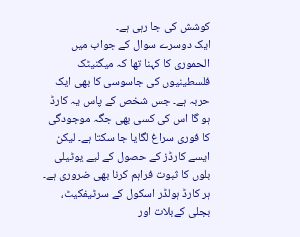کوشش کی جا رہی ہے۔
ایک دوسرے سوال کے جواب میں الحموری کا کہنا تھا کہ میگنیٹک فلسطینیوں کی جاسوسی کا بھی ایک حربہ ہے۔ جس شخص کے پاس یہ کارڈ ہو گا اس کی کسی بھی جگہ موجودگی کا فوری سراغ لگایا جا سکتا ہے۔ لیکن ایسے کارڈز کے حصول کے لیے یوٹیلی بلوں کا ثبوت فراہم کرنا بھی ضروری ہے۔ ہر کارڈ ہولڈر اسکول کے سرٹیفکیٹ، بجلی کےبلات اور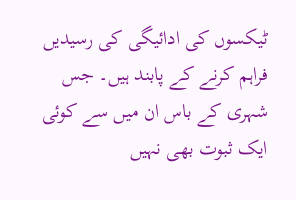ٹیکسوں کی ادائیگی کی رسیدیں فراہم کرنے کے پابند ہیں۔ جس شہری کے باس ان میں سے کوئی ایک ثبوت بھی نہیں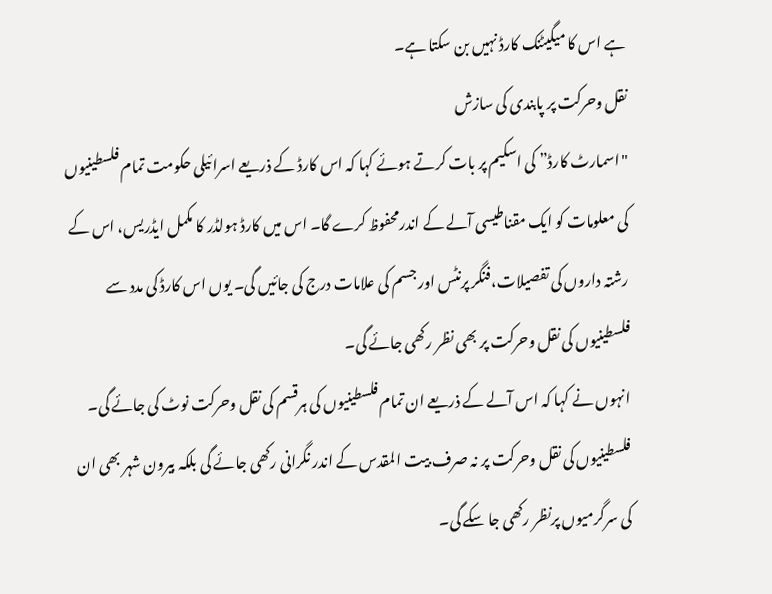ہے اس کا میگیٹنک کارڈ نہیں بن سکتا ہے۔
نقل وحرکت پر پابندی کی سازش
"اسمارٹ کارڈ” کی اسکیم پر بات کرتے ہوئے کہا کہ اس کارڈ کے ذریعے اسرائیلی حکومت تمام فلسطینیوں کی معلومات کو ایک مقناطیسی آلے کے اندرمحفوظ کرے گا۔ اس میں کارڈ ہولڈر کا مکمل ایڈریس، اس کے رشتہ داروں کی تفصیلات،فنگر پرنٹس اور جسم کی علامات درج کی جائیں گی۔ یوں اس کارڈ کی مدد سے فلسطینیوں کی نقل وحرکت پر بھی نظر رکھی جائے گی۔
انہوں نے کہا کہ اس آلے کے ذریعے ان تمام فلسطینیوں کی ہرقسم کی نقل وحرکت نوٹ کی جائے گی۔ فلسطینیوں کی نقل وحرکت پر نہ صرف بیت المقدس کے اندر نگرانی رکھی جائے گی بلکہ بیرون شہر بھی ان کی سرگرمیوں پرنظر رکھی جا سکے گی۔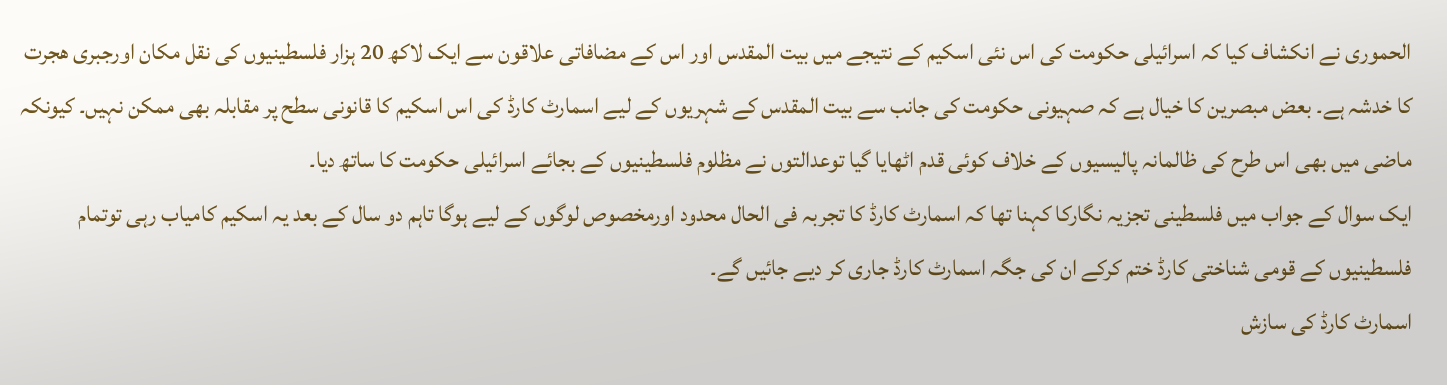الحموری نے انکشاف کیا کہ اسرائیلی حکومت کی اس نئی اسکیم کے نتیجے میں بیت المقدس اور اس کے مضافاتی علاقون سے ایک لاکھ 20 ہزار فلسطینیوں کی نقل مکان اورجبری ھجرت کا خدشہ ہے۔ بعض مبصرین کا خیال ہے کہ صہیونی حکومت کی جانب سے بیت المقدس کے شہریوں کے لیے اسمارٹ کارڈ کی اس اسکیم کا قانونی سطح پر مقابلہ بھی ممکن نہیں۔ کیونکہ ماضی میں بھی اس طرح کی ظالمانہ پالیسیوں کے خلاف کوئی قدم اٹھایا گیا توعدالتوں نے مظلوم فلسطینیوں کے بجائے اسرائیلی حکومت کا ساتھ دیا۔
ایک سوال کے جواب میں فلسطینی تجزیہ نگارکا کہنا تھا کہ اسمارٹ کارڈ کا تجربہ فی الحال محدود اورمخصوص لوگوں کے لیے ہوگا تاہم دو سال کے بعد یہ اسکیم کامیاب رہی توتمام فلسطینیوں کے قومی شناختی کارڈ ختم کرکے ان کی جگہ اسمارٹ کارڈ جاری کر دیے جائیں گے۔
اسمارٹ کارڈ کی سازش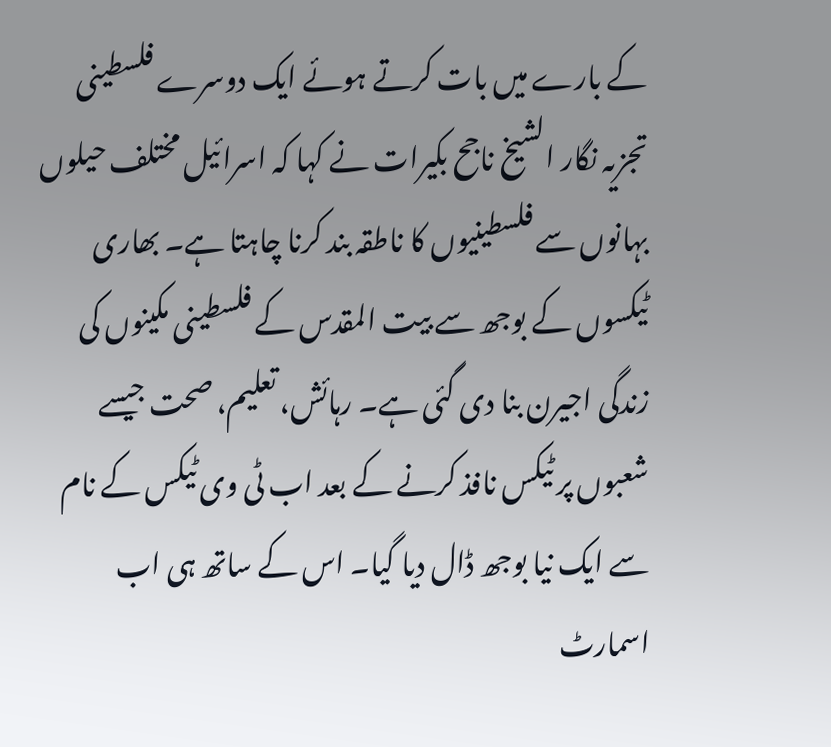کے بارے میں بات کرتے ہوئے ایک دوسرے فلسطینی تجزیہ نگار الشیخ ناجح بکیرات نے کہا کہ اسرائیل مختلف حیلوں بہانوں سے فلسطینیوں کا ناطقہ بند کرنا چاہتا ہے۔ بھاری ٹیکسوں کے بوجھ سے بیت المقدس کے فلسطینی مکینوں کی زندگی اجیرن بنا دی گئی ہے۔ رہائش، تعلیم، صحت جیسے شعبوں پر ٹیکس نافذ کرنے کے بعد اب ٹی وی ٹیکس کے نام سے ایک نیا بوجھ ڈال دیا گیا۔ اس کے ساتھ ہی اب اسمارٹ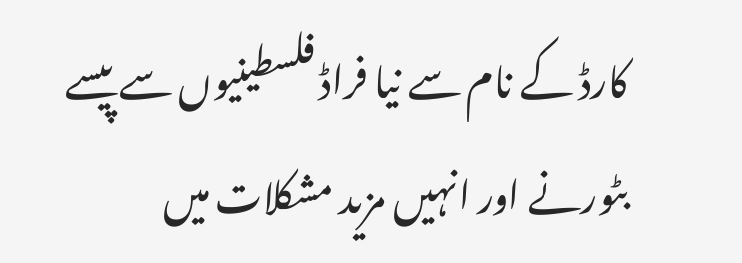کارڈ کے نام سے نیا فراڈ فلسطینیوں سے پیسے بٹورنے اور انہیں مزید مشکلات میں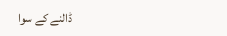ڈالنے کے سوا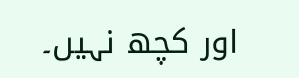اور کچھ نہیں۔